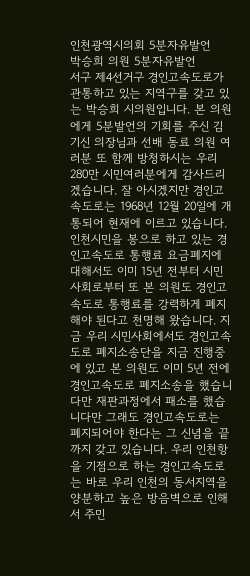인천광역시의회 5분자유발언
박승희 의원 5분자유발언
서구 제4선거구 경인고속도로가 관통하고 있는 지역구를 갖고 있는 박승희 시의원입니다. 본 의원에게 5분발언의 기회를 주신 김기신 의장님과 선배 동료 의원 여러분 또 함께 방청하시는 우리 280만 시민여러분에게 감사드리겠습니다. 잘 아시겠지만 경인고속도로는 1968년 12월 20일에 개통되어 현재에 이르고 있습니다.
인천시민을 봉으로 하고 있는 경인고속도로 통행료 요금폐지에 대해서도 이미 15년 전부터 시민사회로부터 또 본 의원도 경인고속도로 통행료를 강력하게 폐지해야 된다고 천명해 왔습니다. 지금 우리 시민사회에서도 경인고속도로 폐지소송단을 지금 진행중에 있고 본 의원도 이미 5년 전에 경인고속도로 폐지소송을 했습니다만 재판과정에서 패소를 했습니다만 그래도 경인고속도로는 폐지되어야 한다는 그 신념을 끝까지 갖고 있습니다. 우리 인천항을 기점으로 하는 경인고속도로는 바로 우리 인천의 동서지역을 양분하고 높은 방음벽으로 인해서 주민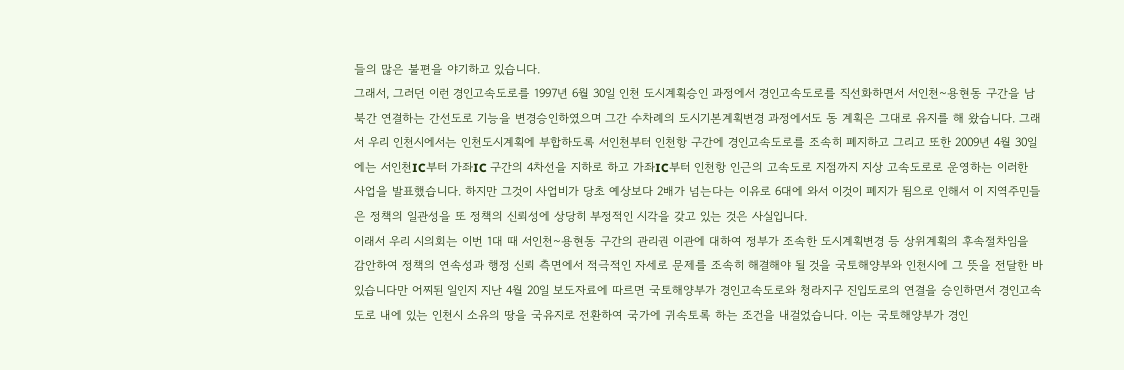들의 많은 불편을 야기하고 있습니다.
그래서, 그러던 이런 경인고속도로를 1997년 6월 30일 인천 도시계획승인 과정에서 경인고속도로를 직선화하면서 서인천~용현동 구간을 남북간 연결하는 간선도로 기능을 변경승인하였으며 그간 수차례의 도시기본계획변경 과정에서도 동 계획은 그대로 유지를 해 왔습니다. 그래서 우리 인천시에서는 인천도시계획에 부합하도록 서인천부터 인천항 구간에 경인고속도로를 조속히 폐지하고 그리고 또한 2009년 4월 30일에는 서인천IC부터 가좌IC 구간의 4차선을 지하로 하고 가좌IC부터 인천항 인근의 고속도로 지점까지 지상 고속도로로 운영하는 이러한 사업을 발표했습니다. 하지만 그것이 사업비가 당초 예상보다 2배가 넘는다는 이유로 6대에 와서 이것이 폐지가 됨으로 인해서 이 지역주민들은 정책의 일관성을 또 정책의 신뢰성에 상당히 부정적인 시각을 갖고 있는 것은 사실입니다.
이래서 우리 시의회는 이번 1대 때 서인천~용현동 구간의 관리권 이관에 대하여 정부가 조속한 도시계획변경 등 상위계획의 후속절차임을 감안하여 정책의 연속성과 행정 신뢰 측면에서 적극적인 자세로 문제를 조속히 해결해야 될 것을 국토해양부와 인천시에 그 뜻을 전달한 바 있습니다만 어찌된 일인지 지난 4월 20일 보도자료에 따르면 국토해양부가 경인고속도로와 청라지구 진입도로의 연결을 승인하면서 경인고속도로 내에 있는 인천시 소유의 땅을 국유지로 전환하여 국가에 귀속토록 하는 조건을 내걸었습니다. 이는 국토해양부가 경인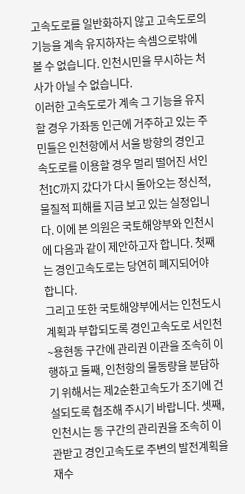고속도로를 일반화하지 않고 고속도로의 기능을 계속 유지하자는 속셈으로밖에 볼 수 없습니다. 인천시민을 무시하는 처사가 아닐 수 없습니다.
이러한 고속도로가 계속 그 기능을 유지할 경우 가좌동 인근에 거주하고 있는 주민들은 인천항에서 서울 방향의 경인고속도로를 이용할 경우 멀리 떨어진 서인천IC까지 갔다가 다시 돌아오는 정신적, 물질적 피해를 지금 보고 있는 실정입니다. 이에 본 의원은 국토해양부와 인천시에 다음과 같이 제안하고자 합니다. 첫째는 경인고속도로는 당연히 폐지되어야 합니다.
그리고 또한 국토해양부에서는 인천도시계획과 부합되도록 경인고속도로 서인천~용현동 구간에 관리권 이관을 조속히 이행하고 둘째, 인천항의 물동량을 분담하기 위해서는 제2순환고속도가 조기에 건설되도록 협조해 주시기 바랍니다. 셋째, 인천시는 동 구간의 관리권을 조속히 이관받고 경인고속도로 주변의 발전계획을 재수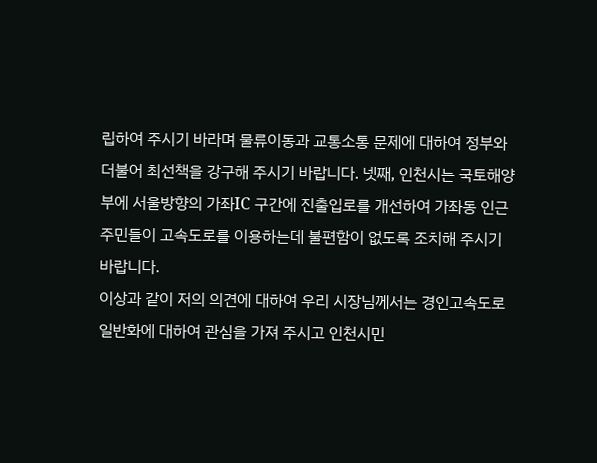립하여 주시기 바라며 물류이동과 교통소통 문제에 대하여 정부와 더불어 최선책을 강구해 주시기 바랍니다. 넷째, 인천시는 국토해양부에 서울방향의 가좌IC 구간에 진출입로를 개선하여 가좌동 인근 주민들이 고속도로를 이용하는데 불편함이 없도록 조치해 주시기 바랍니다.
이상과 같이 저의 의견에 대하여 우리 시장님께서는 경인고속도로 일반화에 대하여 관심을 가져 주시고 인천시민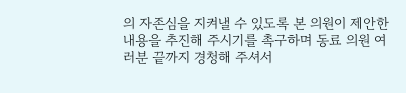의 자존심을 지켜낼 수 있도록 본 의원이 제안한 내용을 추진해 주시기를 촉구하며 동료 의원 여러분 끝까지 경청해 주셔서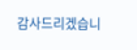감사드리겠습니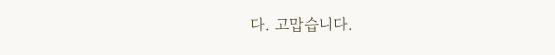다. 고맙습니다.